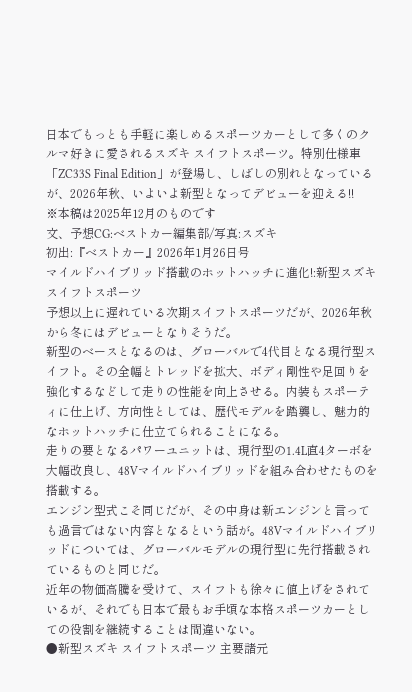日本でもっとも手軽に楽しめるスポーツカーとして多くのクルマ好きに愛されるスズキ スイフトスポーツ。特別仕様車「ZC33S Final Edition」が登場し、しばしの別れとなっているが、2026年秋、いよいよ新型となってデビューを迎える!!
※本稿は2025年12月のものです
文、予想CG:ベストカー編集部/写真:スズキ
初出:『ベストカー』2026年1月26日号
マイルドハイブリッド搭載のホットハッチに進化!:新型スズキ スイフトスポーツ
予想以上に遅れている次期スイフトスポーツだが、2026年秋から冬にはデビューとなりそうだ。
新型のベースとなるのは、グローバルで4代目となる現行型スイフト。その全幅とトレッドを拡大、ボディ剛性や足回りを強化するなどして走りの性能を向上させる。内装もスポーティに仕上げ、方向性としては、歴代モデルを踏襲し、魅力的なホットハッチに仕立てられることになる。
走りの要となるパワーユニットは、現行型の1.4L直4ターボを大幅改良し、48Vマイルドハイブリッドを組み合わせたものを搭載する。
エンジン型式こそ同じだが、その中身は新エンジンと言っても過言ではない内容となるという話が。48Vマイルドハイブリッドについては、グローバルモデルの現行型に先行搭載されているものと同じだ。
近年の物価高騰を受けて、スイフトも徐々に値上げをされているが、それでも日本で最もお手頃な本格スポーツカーとしての役割を継続することは間違いない。
●新型スズキ スイフトスポーツ 主要諸元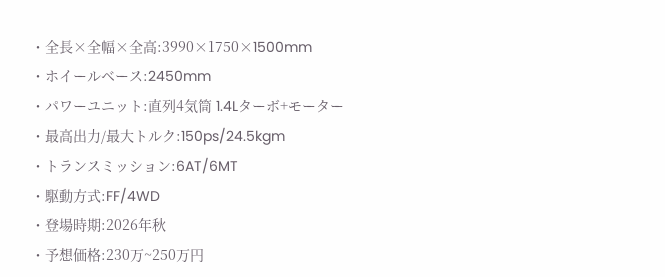・全長×全幅×全高:3990×1750×1500mm
・ホイールベース:2450mm
・パワーユニット:直列4気筒 1.4Lターボ+モーター
・最高出力/最大トルク:150ps/24.5kgm
・トランスミッション:6AT/6MT
・駆動方式:FF/4WD
・登場時期:2026年秋
・予想価格:230万~250万円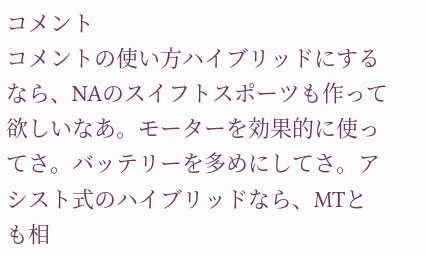コメント
コメントの使い方ハイブリッドにするなら、NAのスイフトスポーツも作って欲しいなあ。モーターを効果的に使ってさ。バッテリーを多めにしてさ。アシスト式のハイブリッドなら、MTとも相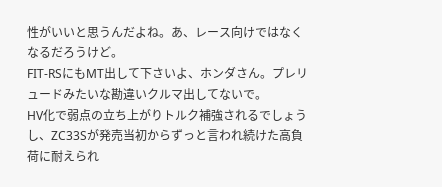性がいいと思うんだよね。あ、レース向けではなくなるだろうけど。
FIT-RSにもMT出して下さいよ、ホンダさん。プレリュードみたいな勘違いクルマ出してないで。
HV化で弱点の立ち上がりトルク補強されるでしょうし、ZC33Sが発売当初からずっと言われ続けた高負荷に耐えられ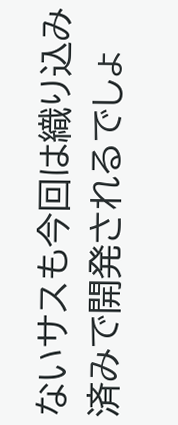ないサスも今回は織り込み済みで開発されるでしょ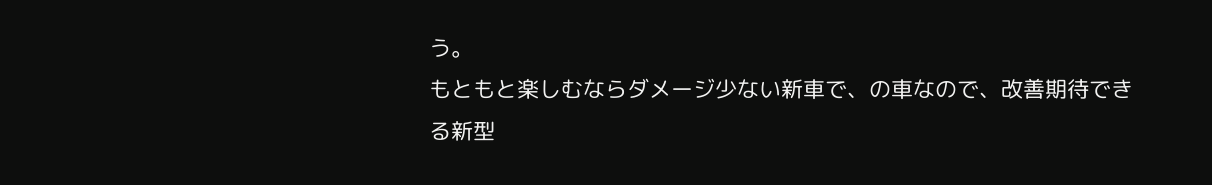う。
もともと楽しむならダメージ少ない新車で、の車なので、改善期待できる新型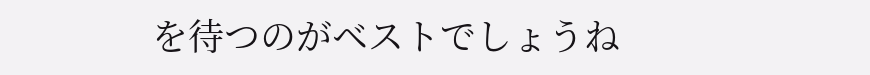を待つのがベストでしょうね